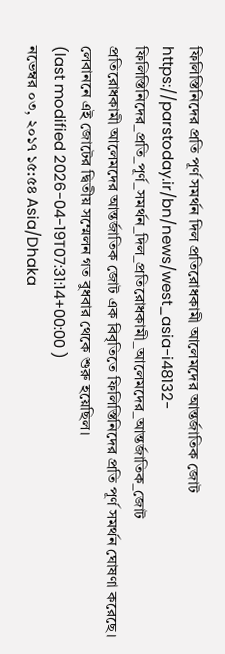ফিলিস্তিনিদের প্রতি পূর্ণ সমর্থন দিল প্রতিরোধকামী আলেমদের আন্তর্জাতিক জোট
https://parstoday.ir/bn/news/west_asia-i48132-ফিলিস্তিনিদের_প্রতি_পূর্ণ_সমর্থন_দিল_প্রতিরোধকামী_আলেমদের_আন্তর্জাতিক_জোট
প্রতিরোধকামী আলেমদের আন্তর্জাতিক জোট এক বিবৃতিতে ফিলিস্তিনিদের প্রতি পূর্ণ সমর্থন ঘোষণা করেছে। লেবাননে এই জোটের দ্বিতীয় সম্মেলন গত বুধবার থেকে শুরু হয়েছিল।
(last modified 2026-04-19T07:31:14+00:00 )
নভেম্বর ০৩, ২০১৭ ১৫:৫৪ Asia/Dhaka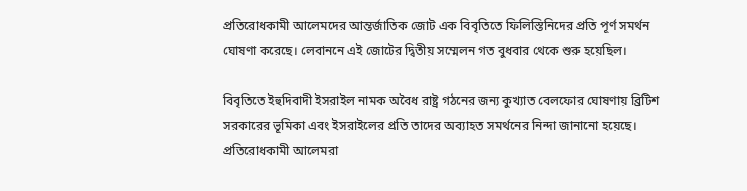প্রতিরোধকামী আলেমদের আন্তর্জাতিক জোট এক বিবৃতিতে ফিলিস্তিনিদের প্রতি পূর্ণ সমর্থন ঘোষণা করেছে। লেবাননে এই জোটের দ্বিতীয় সম্মেলন গত বুধবার থেকে শুরু হয়েছিল।

বিবৃতিতে ইহুদিবাদী ইসরাইল নামক অবৈধ রাষ্ট্র গঠনের জন্য কুখ্যাত বেলফোর ঘোষণায় ব্রিটিশ সরকারের ভূমিকা এবং ইসরাইলের প্রতি তাদের অব্যাহত সমর্থনের নিন্দা জানানো হয়েছে। প্রতিরোধকামী আলেমরা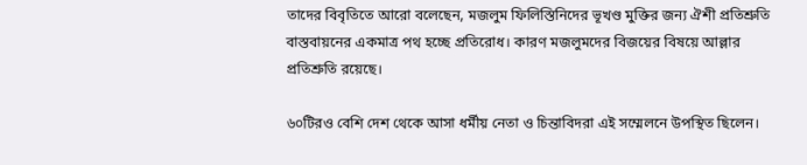তাদের বিবৃতিতে আরো বলেছেন, মজলুম ফিলিস্তিনিদের ভূখণ্ড মুক্তির জন্য ঐশী প্রতিশ্রুতি বাস্তবায়নের একমাত্র পথ হচ্ছে প্রতিরোধ। কারণ মজলুমদের বিজয়ের বিষয়ে আল্লার প্রতিশ্রুতি রয়েছে।

৬০টিরও বেশি দেশ থেকে আসা ধর্মীয় নেতা ও চিন্তাবিদরা এই সম্মেলনে উপস্থিত ছিলেন।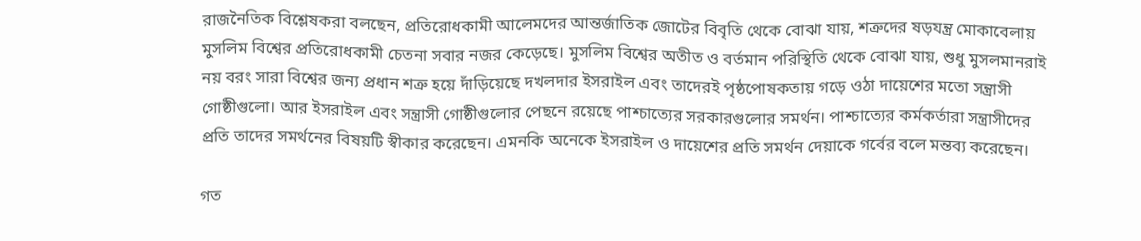রাজনৈতিক বিশ্লেষকরা বলছেন, প্রতিরোধকামী আলেমদের আন্তর্জাতিক জোটের বিবৃতি থেকে বোঝা যায়, শত্রুদের ষড়যন্ত্র মোকাবেলায় মুসলিম বিশ্বের প্রতিরোধকামী চেতনা সবার নজর কেড়েছে। মুসলিম বিশ্বের অতীত ও বর্তমান পরিস্থিতি থেকে বোঝা যায়, শুধু মুসলমানরাই নয় বরং সারা বিশ্বের জন্য প্রধান শত্রু হয়ে দাঁড়িয়েছে দখলদার ইসরাইল এবং তাদেরই পৃষ্ঠপোষকতায় গড়ে ওঠা দায়েশের মতো সন্ত্রাসী গোষ্ঠীগুলো। আর ইসরাইল এবং সন্ত্রাসী গোষ্ঠীগুলোর পেছনে রয়েছে পাশ্চাত্যের সরকারগুলোর সমর্থন। পাশ্চাত্যের কর্মকর্তারা সন্ত্রাসীদের প্রতি তাদের সমর্থনের বিষয়টি স্বীকার করেছেন। এমনকি অনেকে ইসরাইল ও দায়েশের প্রতি সমর্থন দেয়াকে গর্বের বলে মন্তব্য করেছেন।

গত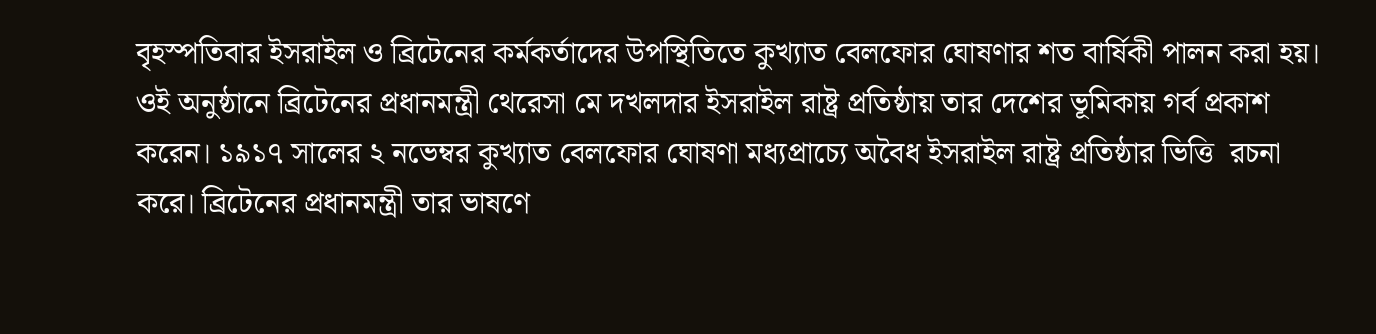বৃহস্পতিবার ইসরাইল ও ব্রিটেনের কর্মকর্তাদের উপস্থিতিতে কুখ্যাত বেলফোর ঘোষণার শত বার্ষিকী পালন করা হয়। ওই অনুষ্ঠানে ব্রিটেনের প্রধানমন্ত্রী থেরেসা মে দখলদার ইসরাইল রাষ্ট্র প্রতিষ্ঠায় তার দেশের ভূমিকায় গর্ব প্রকাশ করেন। ১৯১৭ সালের ২ নভেম্বর কুখ্যাত বেলফোর ঘোষণা মধ্যপ্রাচ্যে অবৈধ ইসরাইল রাষ্ট্র প্রতিষ্ঠার ভিত্তি  রচনা করে। ব্রিটেনের প্রধানমন্ত্রী তার ভাষণে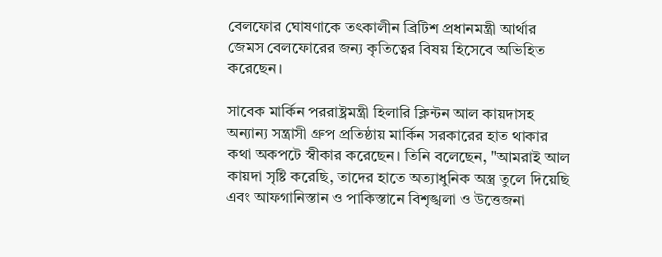বেলফোর ঘোষণাকে তৎকালীন ব্রিটিশ প্রধানমন্ত্রী আর্থার জেমস বেলফোরের জন্য কৃতিত্বের বিষয় হিসেবে অভিহিত করেছেন।

সাবেক মার্কিন পররাষ্ট্রমন্ত্রী হিলারি ক্লিন্টন আল কায়দাসহ অন্যান্য সন্ত্রাসী গ্রুপ প্রতিষ্ঠায় মার্কিন সরকারের হাত থাকার কথা অকপটে স্বীকার করেছেন। তিনি বলেছেন, "আমরাই আল কায়দা সৃষ্টি করেছি, তাদের হাতে অত্যাধুনিক অস্ত্র তুলে দিয়েছি এবং আফগানিস্তান ও পাকিস্তানে বিশৃঙ্খলা ও উত্তেজনা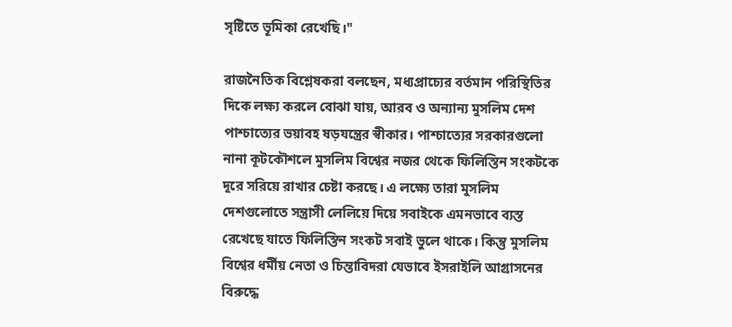সৃষ্টিতে ভূমিকা রেখেছি।"

রাজনৈতিক বিশ্লেষকরা বলছেন, মধ্যপ্রাচ্যের বর্তমান পরিস্থিতির দিকে লক্ষ্য করলে বোঝা যায়, আরব ও অন্যান্য মুসলিম দেশ পাশ্চাত্যের ভয়াবহ ষড়যন্ত্রের স্বীকার। পাশ্চাত্যের সরকারগুলো নানা কূটকৌশলে মুসলিম বিশ্বের নজর থেকে ফিলিস্তিন সংকটকে দূরে সরিয়ে রাখার চেষ্টা করছে। এ লক্ষ্যে তারা মুসলিম দেশগুলোতে সন্ত্রাসী লেলিয়ে দিয়ে সবাইকে এমনভাবে ব্যস্ত রেখেছে যাতে ফিলিস্তিন সংকট সবাই ভুলে থাকে। কিন্তু মুসলিম বিশ্বের ধর্মীয় নেতা ও চিন্তাবিদরা যেভাবে ইসরাইলি আগ্রাসনের বিরুদ্ধে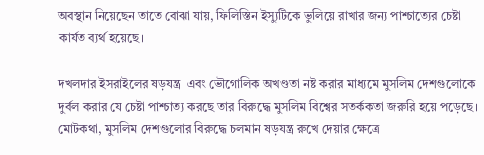অবস্থান নিয়েছেন তাতে বোঝা যায়, ফিলিস্তিন ইস্যুটিকে ভুলিয়ে রাখার জন্য পাশ্চাত্যের চেষ্টা কার্যত ব্যর্থ হয়েছে।

দখলদার ইসরাইলের ষড়যন্ত্র  এবং ভৌগোলিক অখণ্ডতা নষ্ট করার মাধ্যমে মুসলিম দেশগুলোকে দুর্বল করার যে চেষ্টা পাশ্চাত্য করছে তার বিরুদ্ধে মুসলিম বিশ্বের সতর্ককতা জরুরি হয়ে পড়েছে। মোটকথা, মুসলিম দেশগুলোর বিরুদ্ধে চলমান ষড়যন্ত্র রুখে দেয়ার ক্ষেত্রে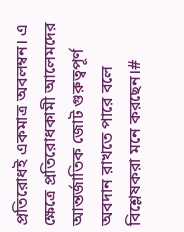প্রতিরোধই একমাত্র অবলম্বন। এ ক্ষেত্রে প্রতিরোধকামী আলেমদের আন্তর্জাতিক জোট গুরুত্বপূর্ণ অবদান রাখতে পারে বলে বিশ্লেষকরা মনে করছেন।#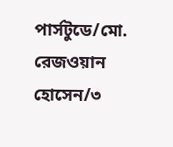পার্সটুডে/মো. রেজওয়ান হোসেন/৩